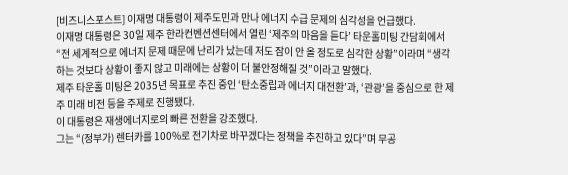[비즈니스포스트] 이재명 대통령이 제주도민과 만나 에너지 수급 문제의 심각성을 언급했다.
이재명 대통령은 30일 제주 한라컨벤션센터에서 열린 ‘제주의 마음을 듣다’ 타운홀미팅 간담회에서 “전 세계적으로 에너지 문제 때문에 난리가 났는데 저도 잠이 안 올 정도로 심각한 상황”이라며 “생각하는 것보다 상황이 좋지 않고 미래에는 상황이 더 불안정해질 것”이라고 말했다.
제주 타운홀 미팅은 2035년 목표로 추진 중인 ‘탄소중립과 에너지 대전환’과, ‘관광’을 중심으로 한 제주 미래 비전 등을 주제로 진행됐다.
이 대통령은 재생에너지로의 빠른 전환을 강조했다.
그는 “(정부가) 렌터카를 100%로 전기차로 바꾸겠다는 정책을 추진하고 있다”며 무공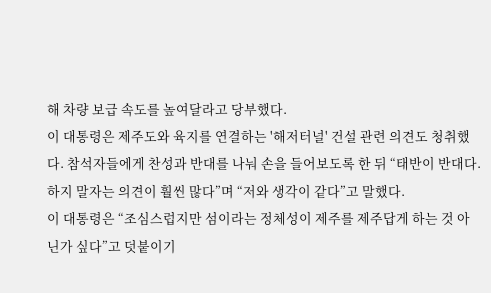해 차량 보급 속도를 높여달라고 당부했다.
이 대통령은 제주도와 육지를 연결하는 '해저터널' 건설 관련 의견도 청취했다. 참석자들에게 찬성과 반대를 나눠 손을 들어보도록 한 뒤 “태반이 반대다. 하지 말자는 의견이 훨씬 많다”며 “저와 생각이 같다”고 말했다.
이 대통령은 “조심스럽지만 섬이라는 정체성이 제주를 제주답게 하는 것 아닌가 싶다”고 덧붙이기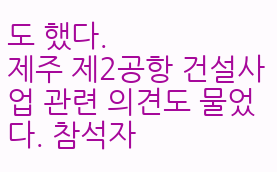도 했다.
제주 제2공항 건설사업 관련 의견도 물었다. 참석자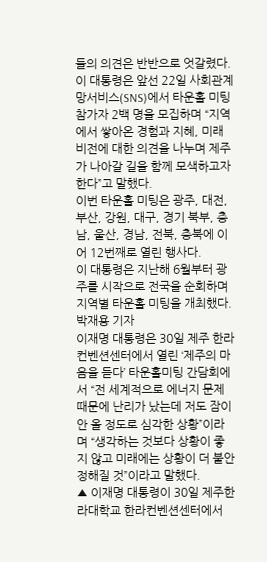들의 의견은 반반으로 엇갈렸다.
이 대통령은 앞선 22일 사회관계망서비스(SNS)에서 타운홀 미팅 참가자 2백 명을 모집하며 “지역에서 쌓아온 경험과 지혜, 미래 비전에 대한 의견을 나누며 제주가 나아갈 길을 함께 모색하고자 한다”고 말했다.
이번 타운홀 미팅은 광주, 대전, 부산, 강원, 대구, 경기 북부, 충남, 울산, 경남, 전북, 충북에 이어 12번째로 열린 행사다.
이 대통령은 지난해 6월부터 광주를 시작으로 전국을 순회하며 지역별 타운홀 미팅을 개최했다. 박재용 기자
이재명 대통령은 30일 제주 한라컨벤션센터에서 열린 ‘제주의 마음을 듣다’ 타운홀미팅 간담회에서 “전 세계적으로 에너지 문제 때문에 난리가 났는데 저도 잠이 안 올 정도로 심각한 상황”이라며 “생각하는 것보다 상황이 좋지 않고 미래에는 상황이 더 불안정해질 것”이라고 말했다.
▲ 이재명 대통령이 30일 제주한라대학교 한라컨벤션센터에서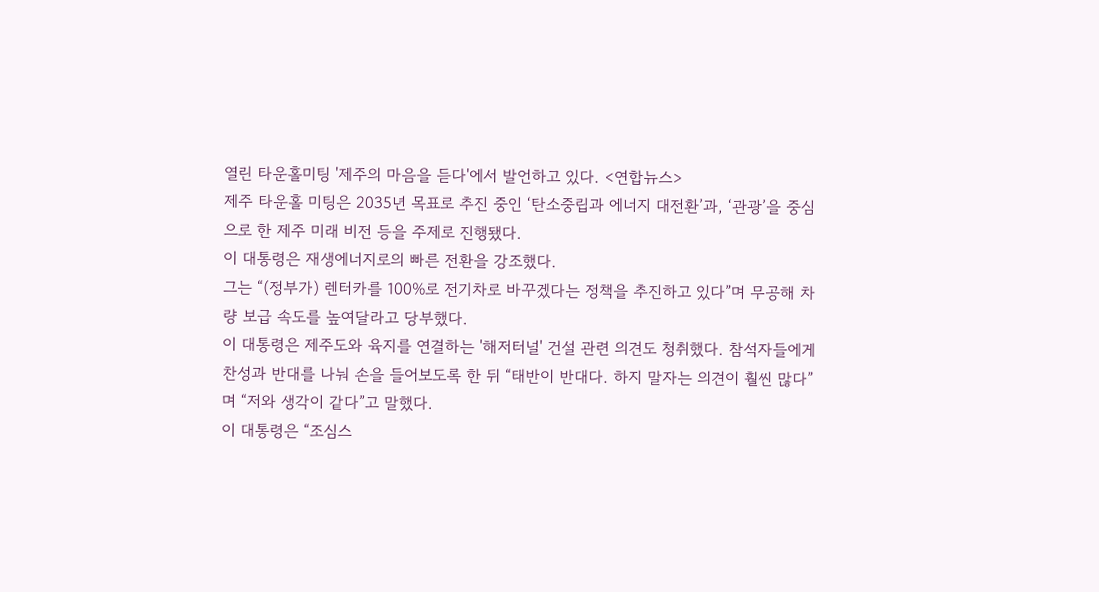열린 타운홀미팅 '제주의 마음을 듣다'에서 발언하고 있다. <연합뉴스>
제주 타운홀 미팅은 2035년 목표로 추진 중인 ‘탄소중립과 에너지 대전환’과, ‘관광’을 중심으로 한 제주 미래 비전 등을 주제로 진행됐다.
이 대통령은 재생에너지로의 빠른 전환을 강조했다.
그는 “(정부가) 렌터카를 100%로 전기차로 바꾸겠다는 정책을 추진하고 있다”며 무공해 차량 보급 속도를 높여달라고 당부했다.
이 대통령은 제주도와 육지를 연결하는 '해저터널' 건설 관련 의견도 청취했다. 참석자들에게 찬성과 반대를 나눠 손을 들어보도록 한 뒤 “태반이 반대다. 하지 말자는 의견이 훨씬 많다”며 “저와 생각이 같다”고 말했다.
이 대통령은 “조심스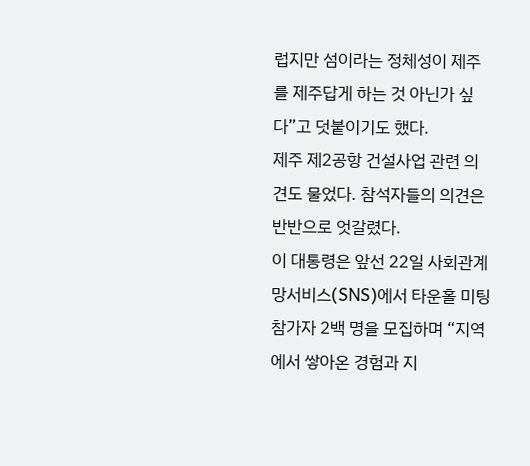럽지만 섬이라는 정체성이 제주를 제주답게 하는 것 아닌가 싶다”고 덧붙이기도 했다.
제주 제2공항 건설사업 관련 의견도 물었다. 참석자들의 의견은 반반으로 엇갈렸다.
이 대통령은 앞선 22일 사회관계망서비스(SNS)에서 타운홀 미팅 참가자 2백 명을 모집하며 “지역에서 쌓아온 경험과 지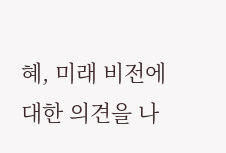혜, 미래 비전에 대한 의견을 나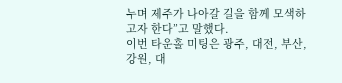누며 제주가 나아갈 길을 함께 모색하고자 한다”고 말했다.
이번 타운홀 미팅은 광주, 대전, 부산, 강원, 대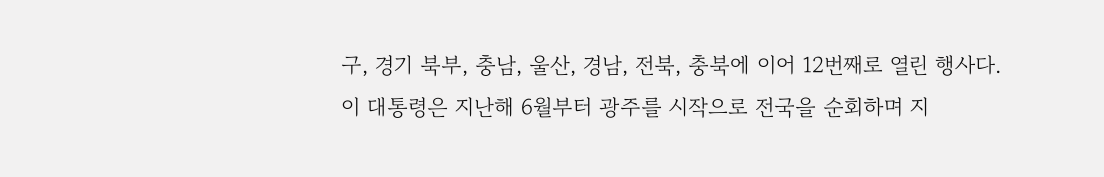구, 경기 북부, 충남, 울산, 경남, 전북, 충북에 이어 12번째로 열린 행사다.
이 대통령은 지난해 6월부터 광주를 시작으로 전국을 순회하며 지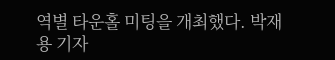역별 타운홀 미팅을 개최했다. 박재용 기자